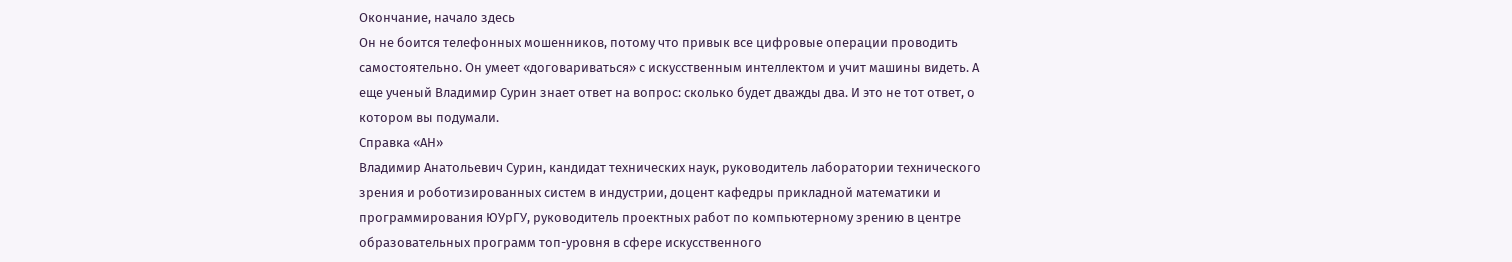Окончание, начало здесь
Он не боится телефонных мошенников, потому что привык все цифровые операции проводить самостоятельно. Он умеет «договариваться» с искусственным интеллектом и учит машины видеть. А еще ученый Владимир Сурин знает ответ на вопрос: сколько будет дважды два. И это не тот ответ, о котором вы подумали.
Справка «АН»
Владимир Анатольевич Сурин, кандидат технических наук, руководитель лаборатории технического зрения и роботизированных систем в индустрии, доцент кафедры прикладной математики и программирования ЮУрГУ, руководитель проектных работ по компьютерному зрению в центре образовательных программ топ-уровня в сфере искусственного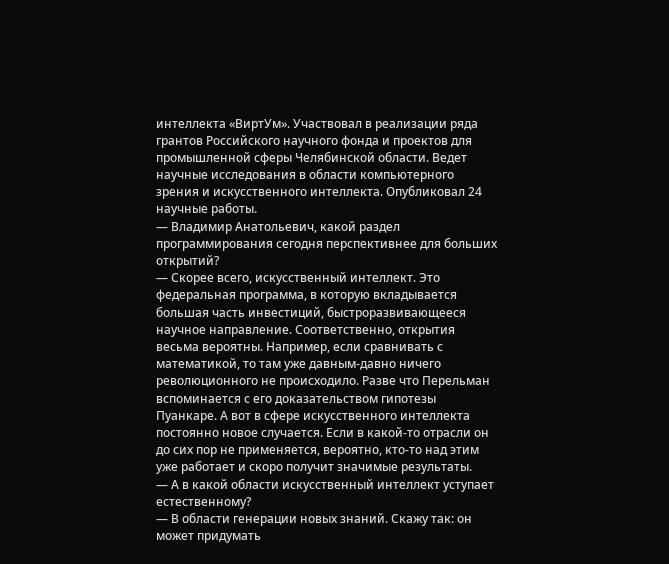интеллекта «ВиртУм». Участвовал в реализации ряда грантов Российского научного фонда и проектов для промышленной сферы Челябинской области. Ведет научные исследования в области компьютерного зрения и искусственного интеллекта. Опубликовал 24 научные работы.
— Владимир Анатольевич, какой раздел программирования сегодня перспективнее для больших открытий?
— Скорее всего, искусственный интеллект. Это федеральная программа, в которую вкладывается большая часть инвестиций, быстроразвивающееся научное направление. Соответственно, открытия весьма вероятны. Например, если сравнивать с математикой, то там уже давным-давно ничего революционного не происходило. Разве что Перельман вспоминается с его доказательством гипотезы Пуанкаре. А вот в сфере искусственного интеллекта постоянно новое случается. Если в какой-то отрасли он до сих пор не применяется, вероятно, кто-то над этим уже работает и скоро получит значимые результаты.
— А в какой области искусственный интеллект уступает естественному?
— В области генерации новых знаний. Скажу так: он может придумать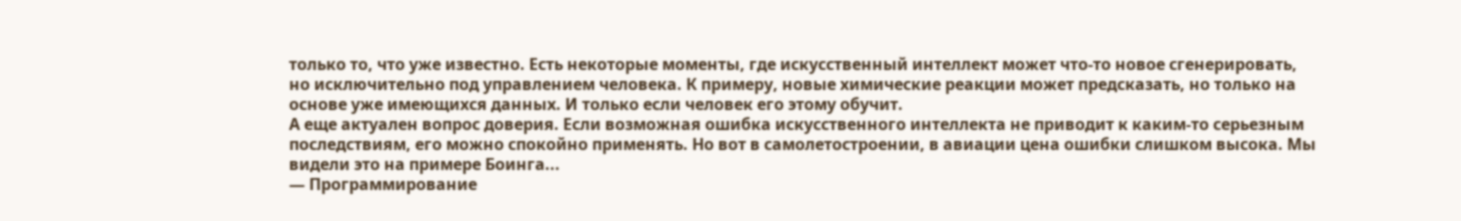только то, что уже известно. Есть некоторые моменты, где искусственный интеллект может что-то новое сгенерировать, но исключительно под управлением человека. К примеру, новые химические реакции может предсказать, но только на основе уже имеющихся данных. И только если человек его этому обучит.
А еще актуален вопрос доверия. Если возможная ошибка искусственного интеллекта не приводит к каким-то серьезным последствиям, его можно спокойно применять. Но вот в самолетостроении, в авиации цена ошибки слишком высока. Мы видели это на примере Боинга...
— Программирование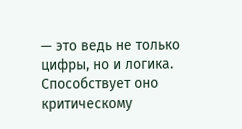— это ведь не только цифры, но и логика. Способствует оно критическому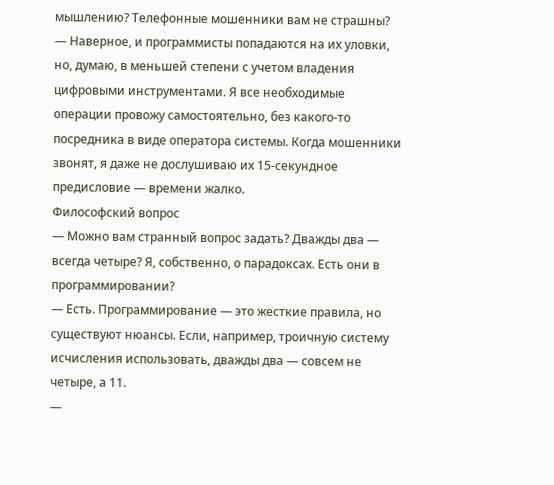мышлению? Телефонные мошенники вам не страшны?
— Наверное, и программисты попадаются на их уловки, но, думаю, в меньшей степени с учетом владения цифровыми инструментами. Я все необходимые операции провожу самостоятельно, без какого-то посредника в виде оператора системы. Когда мошенники звонят, я даже не дослушиваю их 15-секундное предисловие — времени жалко.
Философский вопрос
— Можно вам странный вопрос задать? Дважды два — всегда четыре? Я, собственно, о парадоксах. Есть они в программировании?
— Есть. Программирование — это жесткие правила, но существуют нюансы. Если, например, троичную систему исчисления использовать, дважды два — совсем не четыре, а 11.
—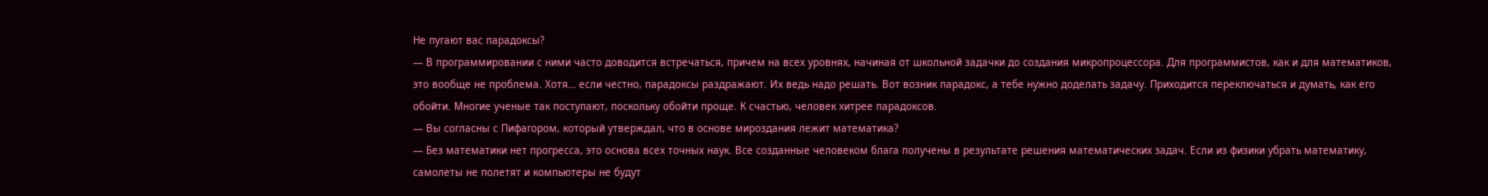Не пугают вас парадоксы?
— В программировании с ними часто доводится встречаться, причем на всех уровнях, начиная от школьной задачки до создания микропроцессора. Для программистов, как и для математиков, это вообще не проблема. Хотя… если честно, парадоксы раздражают. Их ведь надо решать. Вот возник парадокс, а тебе нужно доделать задачу. Приходится переключаться и думать, как его обойти. Многие ученые так поступают, поскольку обойти проще. К счастью, человек хитрее парадоксов.
— Вы согласны с Пифагором, который утверждал, что в основе мироздания лежит математика?
— Без математики нет прогресса, это основа всех точных наук. Все созданные человеком блага получены в результате решения математических задач. Если из физики убрать математику, самолеты не полетят и компьютеры не будут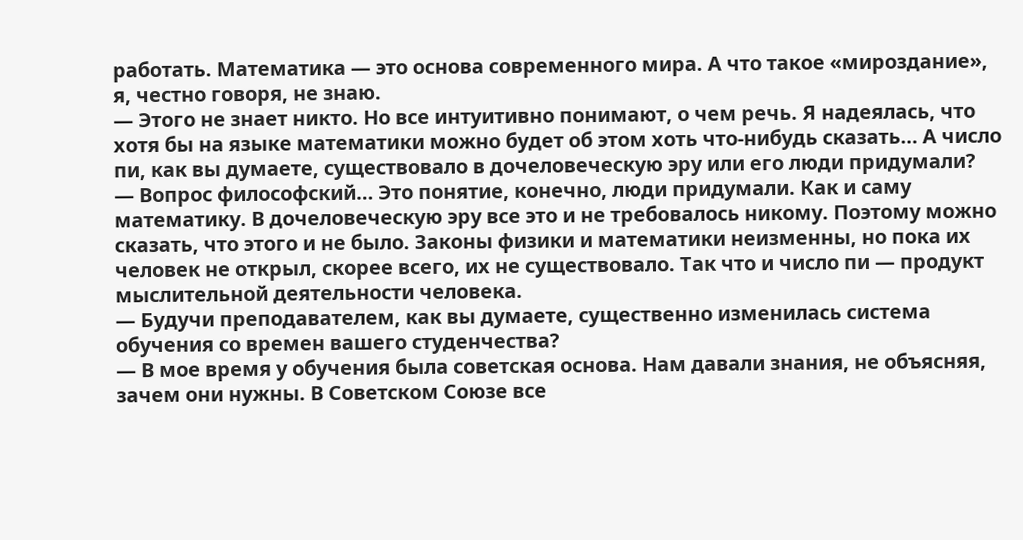работать. Математика — это основа современного мира. А что такое «мироздание», я, честно говоря, не знаю.
— Этого не знает никто. Но все интуитивно понимают, о чем речь. Я надеялась, что хотя бы на языке математики можно будет об этом хоть что-нибудь сказать… А число пи, как вы думаете, существовало в дочеловеческую эру или его люди придумали?
— Вопрос философский… Это понятие, конечно, люди придумали. Как и саму математику. В дочеловеческую эру все это и не требовалось никому. Поэтому можно сказать, что этого и не было. Законы физики и математики неизменны, но пока их человек не открыл, скорее всего, их не существовало. Так что и число пи — продукт мыслительной деятельности человека.
— Будучи преподавателем, как вы думаете, существенно изменилась система обучения со времен вашего студенчества?
— В мое время у обучения была советская основа. Нам давали знания, не объясняя, зачем они нужны. В Советском Союзе все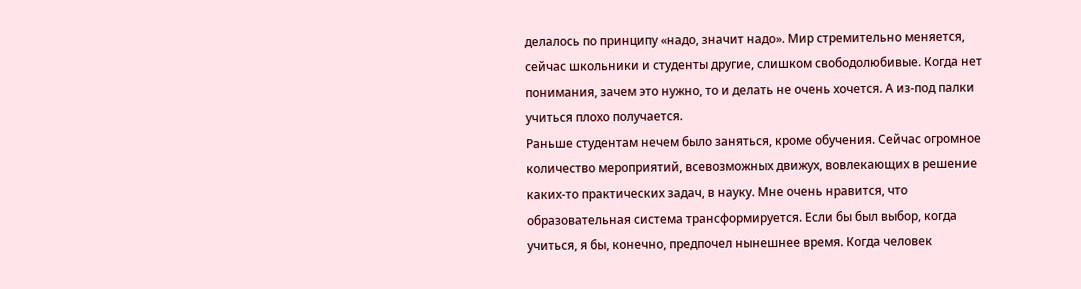делалось по принципу «надо, значит надо». Мир стремительно меняется, сейчас школьники и студенты другие, слишком свободолюбивые. Когда нет понимания, зачем это нужно, то и делать не очень хочется. А из-под палки учиться плохо получается.
Раньше студентам нечем было заняться, кроме обучения. Сейчас огромное количество мероприятий, всевозможных движух, вовлекающих в решение каких-то практических задач, в науку. Мне очень нравится, что образовательная система трансформируется. Если бы был выбор, когда учиться, я бы, конечно, предпочел нынешнее время. Когда человек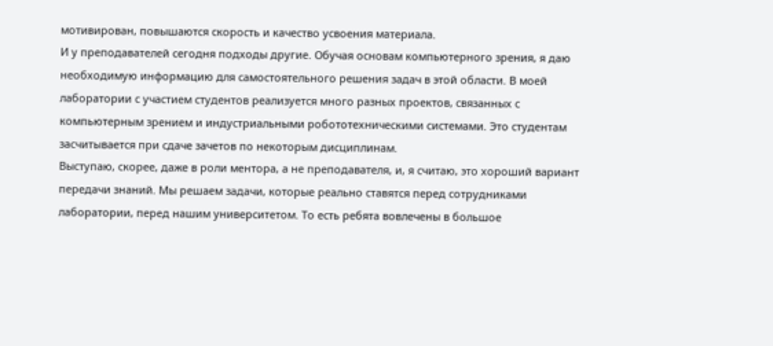мотивирован, повышаются скорость и качество усвоения материала.
И у преподавателей сегодня подходы другие. Обучая основам компьютерного зрения, я даю необходимую информацию для самостоятельного решения задач в этой области. В моей лаборатории с участием студентов реализуется много разных проектов, связанных с компьютерным зрением и индустриальными робототехническими системами. Это студентам засчитывается при сдаче зачетов по некоторым дисциплинам.
Выступаю, скорее, даже в роли ментора, а не преподавателя, и, я считаю, это хороший вариант передачи знаний. Мы решаем задачи, которые реально ставятся перед сотрудниками лаборатории, перед нашим университетом. То есть ребята вовлечены в большое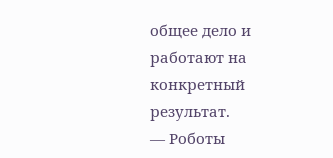общее дело и работают на конкретный результат.
— Роботы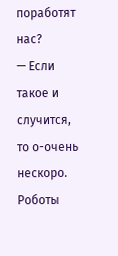поработят нас?
— Если такое и случится, то о-очень нескоро. Роботы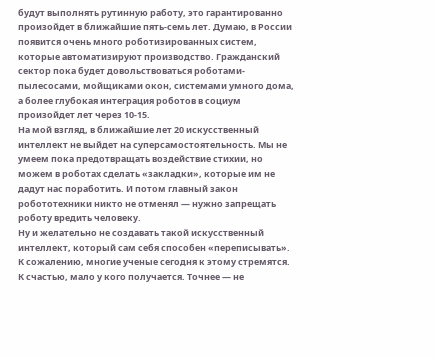будут выполнять рутинную работу, это гарантированно произойдет в ближайшие пять-семь лет. Думаю, в России появится очень много роботизированных систем, которые автоматизируют производство. Гражданский сектор пока будет довольствоваться роботами-пылесосами, мойщиками окон, системами умного дома, а более глубокая интеграция роботов в социум произойдет лет через 10-15.
На мой взгляд, в ближайшие лет 20 искусственный интеллект не выйдет на суперсамостоятельность. Мы не умеем пока предотвращать воздействие стихии, но можем в роботах сделать «закладки», которые им не дадут нас поработить. И потом главный закон робототехники никто не отменял — нужно запрещать роботу вредить человеку.
Ну и желательно не создавать такой искусственный интеллект, который сам себя способен «переписывать». К сожалению, многие ученые сегодня к этому стремятся. К счастью, мало у кого получается. Точнее — не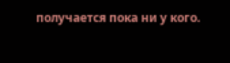получается пока ни у кого.